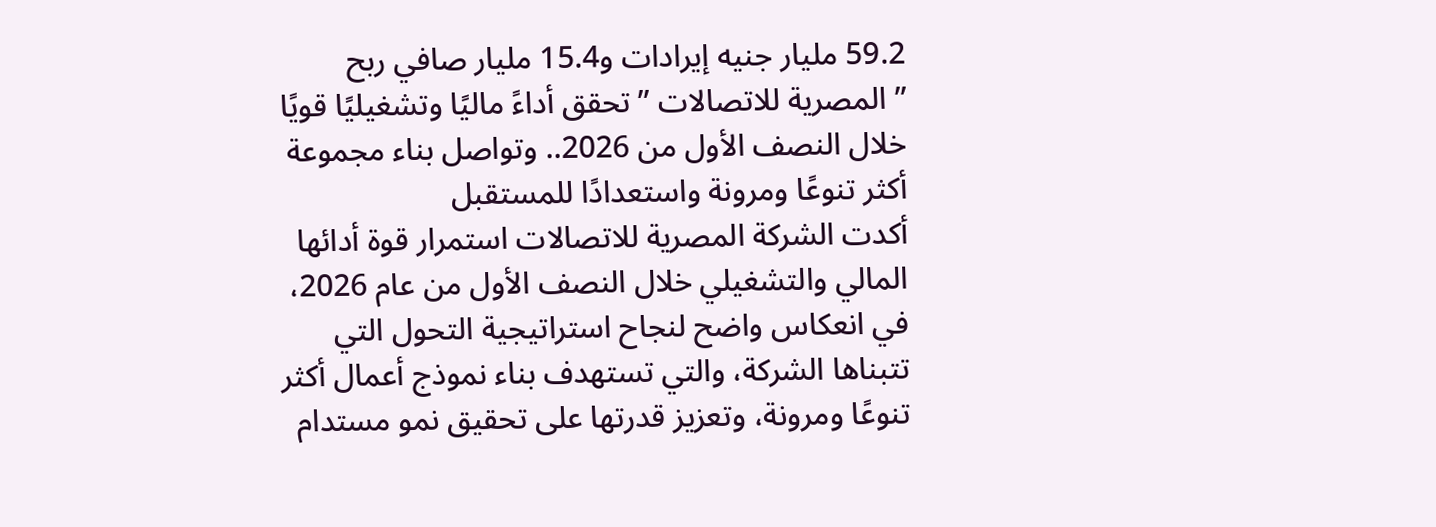59.2 مليار جنيه إيرادات و15.4 مليار صافي ربح
” المصرية للاتصالات ” تحقق أداءً ماليًا وتشغيليًا قويًا خلال النصف الأول من 2026.. وتواصل بناء مجموعة أكثر تنوعًا ومرونة واستعدادًا للمستقبل
أكدت الشركة المصرية للاتصالات استمرار قوة أدائها المالي والتشغيلي خلال النصف الأول من عام 2026، في انعكاس واضح لنجاح استراتيجية التحول التي تتبناها الشركة، والتي تستهدف بناء نموذج أعمال أكثر تنوعًا ومرونة، وتعزيز قدرتها على تحقيق نمو مستدام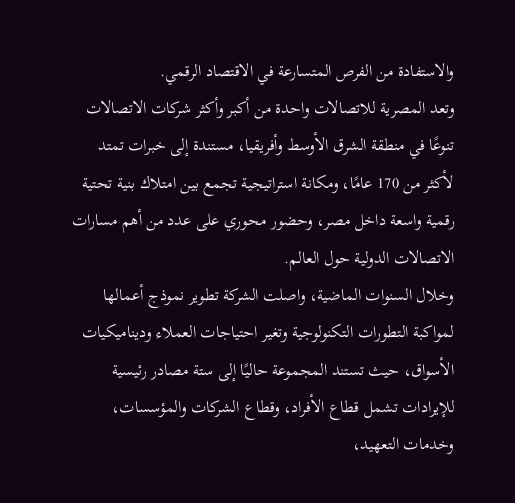والاستفادة من الفرص المتسارعة في الاقتصاد الرقمي.
وتعد المصرية للاتصالات واحدة من أكبر وأكثر شركات الاتصالات تنوعًا في منطقة الشرق الأوسط وأفريقيا، مستندة إلى خبرات تمتد لأكثر من 170 عامًا، ومكانة استراتيجية تجمع بين امتلاك بنية تحتية رقمية واسعة داخل مصر، وحضور محوري على عدد من أهم مسارات الاتصالات الدولية حول العالم.
وخلال السنوات الماضية، واصلت الشركة تطوير نموذج أعمالها لمواكبة التطورات التكنولوجية وتغير احتياجات العملاء وديناميكيات الأسواق، حيث تستند المجموعة حاليًا إلى ستة مصادر رئيسية للإيرادات تشمل قطاع الأفراد، وقطاع الشركات والمؤسسات، وخدمات التعهيد،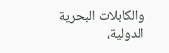والكابلات البحرية الدولية،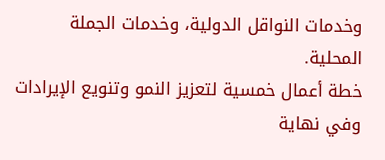وخدمات النواقل الدولية، وخدمات الجملة المحلية.
خطة أعمال خمسية لتعزيز النمو وتنويع الإيرادات
وفي نهاية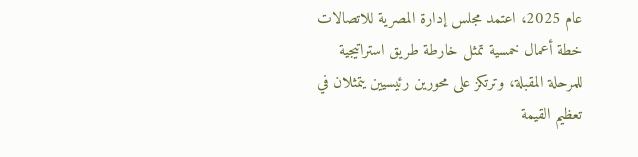عام 2025، اعتمد مجلس إدارة المصرية للاتصالات خطة أعمال خمسية تمثل خارطة طريق استراتيجية للمرحلة المقبلة، وترتكز على محورين رئيسيين يتمثلان في تعظيم القيمة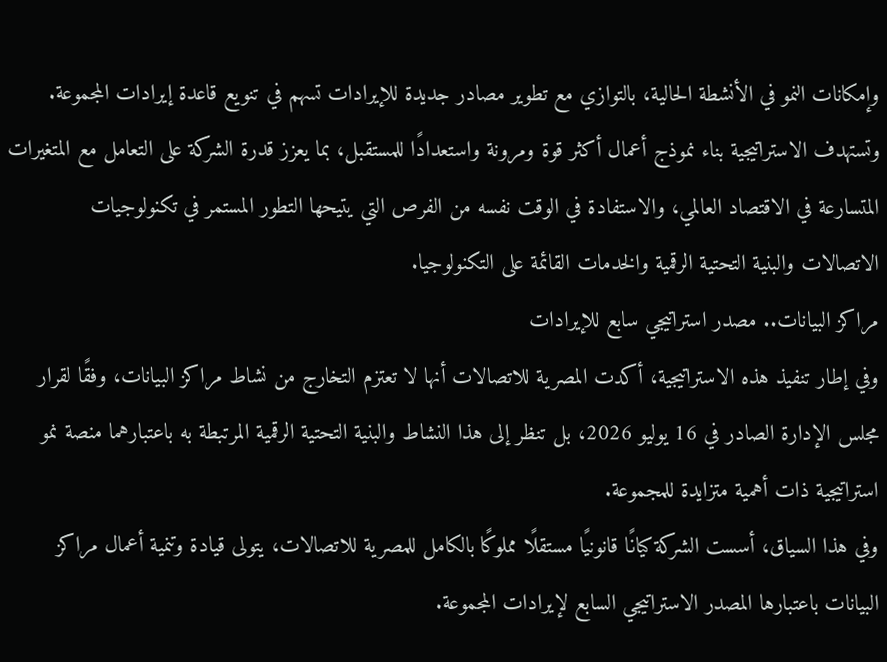وإمكانات النمو في الأنشطة الحالية، بالتوازي مع تطوير مصادر جديدة للإيرادات تسهم في تنويع قاعدة إيرادات المجموعة.
وتستهدف الاستراتيجية بناء نموذج أعمال أكثر قوة ومرونة واستعدادًا للمستقبل، بما يعزز قدرة الشركة على التعامل مع المتغيرات المتسارعة في الاقتصاد العالمي، والاستفادة في الوقت نفسه من الفرص التي يتيحها التطور المستمر في تكنولوجيات الاتصالات والبنية التحتية الرقمية والخدمات القائمة على التكنولوجيا.
مراكز البيانات.. مصدر استراتيجي سابع للإيرادات
وفي إطار تنفيذ هذه الاستراتيجية، أكدت المصرية للاتصالات أنها لا تعتزم التخارج من نشاط مراكز البيانات، وفقًا لقرار مجلس الإدارة الصادر في 16 يوليو 2026، بل تنظر إلى هذا النشاط والبنية التحتية الرقمية المرتبطة به باعتبارهما منصة نمو استراتيجية ذات أهمية متزايدة للمجموعة.
وفي هذا السياق، أسست الشركة كيانًا قانونيًا مستقلًا مملوكًا بالكامل للمصرية للاتصالات، يتولى قيادة وتنمية أعمال مراكز البيانات باعتبارها المصدر الاستراتيجي السابع لإيرادات المجموعة.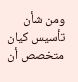ومن شأن تأسيس كيان متخصص أن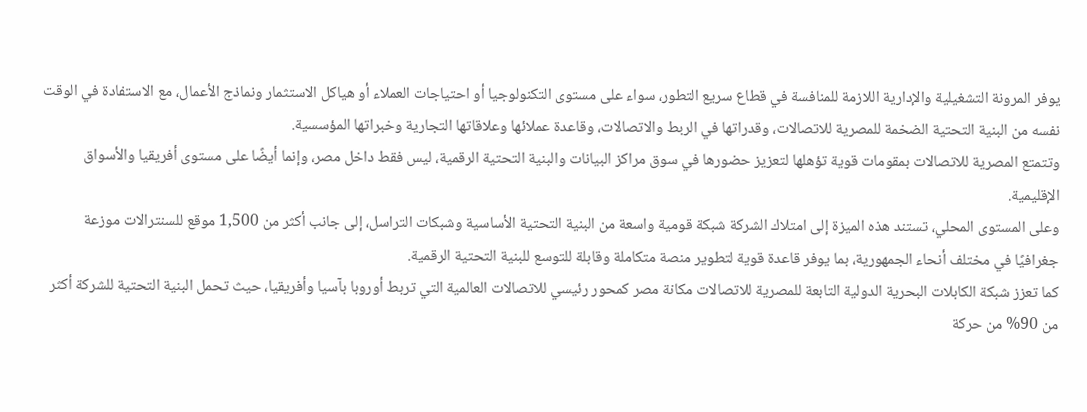يوفر المرونة التشغيلية والإدارية اللازمة للمنافسة في قطاع سريع التطور، سواء على مستوى التكنولوجيا أو احتياجات العملاء أو هياكل الاستثمار ونماذج الأعمال، مع الاستفادة في الوقت نفسه من البنية التحتية الضخمة للمصرية للاتصالات، وقدراتها في الربط والاتصالات، وقاعدة عملائها وعلاقاتها التجارية وخبراتها المؤسسية.
وتتمتع المصرية للاتصالات بمقومات قوية تؤهلها لتعزيز حضورها في سوق مراكز البيانات والبنية التحتية الرقمية، ليس فقط داخل مصر، وإنما أيضًا على مستوى أفريقيا والأسواق الإقليمية.
وعلى المستوى المحلي، تستند هذه الميزة إلى امتلاك الشركة شبكة قومية واسعة من البنية التحتية الأساسية وشبكات التراسل، إلى جانب أكثر من 1,500 موقع للسنترالات موزعة جغرافيًا في مختلف أنحاء الجمهورية، بما يوفر قاعدة قوية لتطوير منصة متكاملة وقابلة للتوسع للبنية التحتية الرقمية.
كما تعزز شبكة الكابلات البحرية الدولية التابعة للمصرية للاتصالات مكانة مصر كمحور رئيسي للاتصالات العالمية التي تربط أوروبا بآسيا وأفريقيا، حيث تحمل البنية التحتية للشركة أكثر من 90% من حركة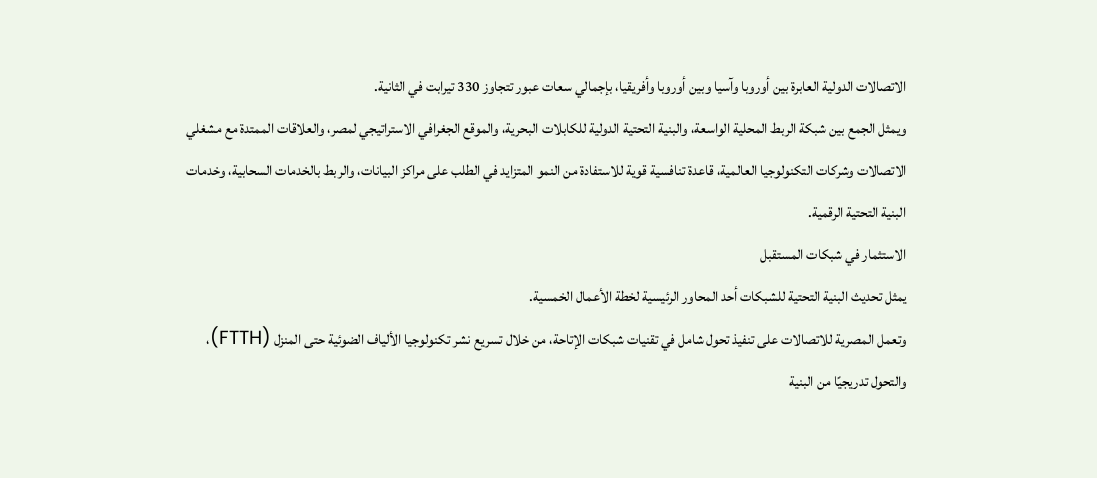الاتصالات الدولية العابرة بين أوروبا وآسيا وبين أوروبا وأفريقيا، بإجمالي سعات عبور تتجاوز 330 تيرابت في الثانية.
ويمثل الجمع بين شبكة الربط المحلية الواسعة، والبنية التحتية الدولية للكابلات البحرية، والموقع الجغرافي الاستراتيجي لمصر، والعلاقات الممتدة مع مشغلي الاتصالات وشركات التكنولوجيا العالمية، قاعدة تنافسية قوية للاستفادة من النمو المتزايد في الطلب على مراكز البيانات، والربط بالخدمات السحابية، وخدمات البنية التحتية الرقمية.
الاستثمار في شبكات المستقبل
يمثل تحديث البنية التحتية للشبكات أحد المحاور الرئيسية لخطة الأعمال الخمسية.
وتعمل المصرية للاتصالات على تنفيذ تحول شامل في تقنيات شبكات الإتاحة، من خلال تسريع نشر تكنولوجيا الألياف الضوئية حتى المنزل (FTTH)، والتحول تدريجيًا من البنية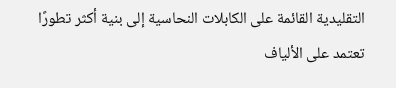التقليدية القائمة على الكابلات النحاسية إلى بنية أكثر تطورًا تعتمد على الألياف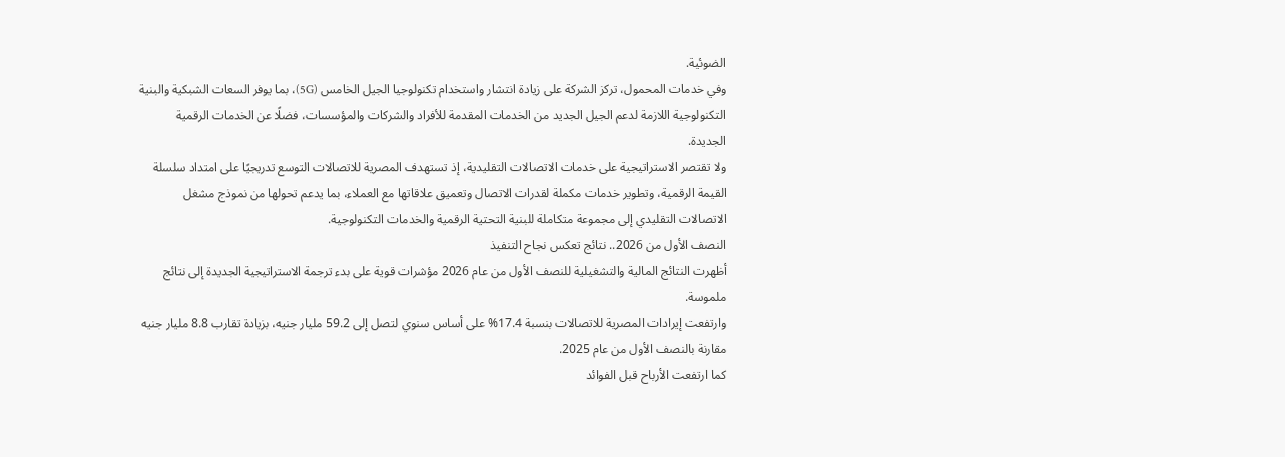الضوئية.
وفي خدمات المحمول، تركز الشركة على زيادة انتشار واستخدام تكنولوجيا الجيل الخامس (5G)، بما يوفر السعات الشبكية والبنية التكنولوجية اللازمة لدعم الجيل الجديد من الخدمات المقدمة للأفراد والشركات والمؤسسات، فضلًا عن الخدمات الرقمية الجديدة.
ولا تقتصر الاستراتيجية على خدمات الاتصالات التقليدية، إذ تستهدف المصرية للاتصالات التوسع تدريجيًا على امتداد سلسلة القيمة الرقمية، وتطوير خدمات مكملة لقدرات الاتصال وتعميق علاقاتها مع العملاء، بما يدعم تحولها من نموذج مشغل الاتصالات التقليدي إلى مجموعة متكاملة للبنية التحتية الرقمية والخدمات التكنولوجية.
النصف الأول من 2026.. نتائج تعكس نجاح التنفيذ
أظهرت النتائج المالية والتشغيلية للنصف الأول من عام 2026 مؤشرات قوية على بدء ترجمة الاستراتيجية الجديدة إلى نتائج ملموسة.
وارتفعت إيرادات المصرية للاتصالات بنسبة 17.4% على أساس سنوي لتصل إلى 59.2 مليار جنيه، بزيادة تقارب 8.8 مليار جنيه مقارنة بالنصف الأول من عام 2025.
كما ارتفعت الأرباح قبل الفوائد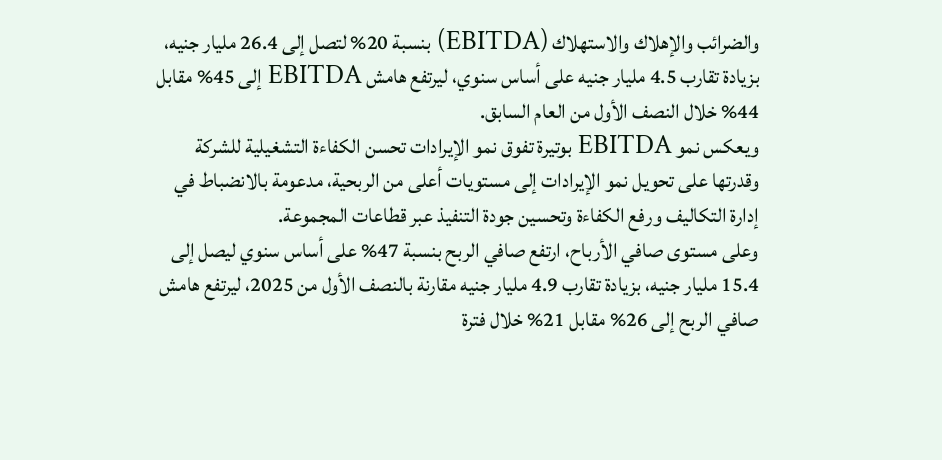والضرائب والإهلاك والاستهلاك (EBITDA) بنسبة 20% لتصل إلى 26.4 مليار جنيه، بزيادة تقارب 4.5 مليار جنيه على أساس سنوي، ليرتفع هامش EBITDA إلى 45% مقابل 44% خلال النصف الأول من العام السابق.
ويعكس نمو EBITDA بوتيرة تفوق نمو الإيرادات تحسن الكفاءة التشغيلية للشركة وقدرتها على تحويل نمو الإيرادات إلى مستويات أعلى من الربحية، مدعومة بالانضباط في إدارة التكاليف ورفع الكفاءة وتحسين جودة التنفيذ عبر قطاعات المجموعة.
وعلى مستوى صافي الأرباح، ارتفع صافي الربح بنسبة 47% على أساس سنوي ليصل إلى 15.4 مليار جنيه، بزيادة تقارب 4.9 مليار جنيه مقارنة بالنصف الأول من 2025، ليرتفع هامش صافي الربح إلى 26% مقابل 21% خلال فترة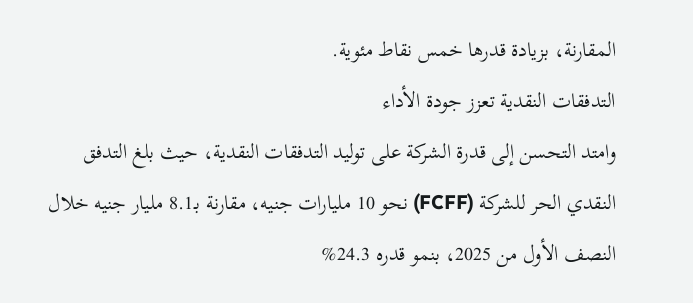المقارنة، بزيادة قدرها خمس نقاط مئوية.
التدفقات النقدية تعزز جودة الأداء
وامتد التحسن إلى قدرة الشركة على توليد التدفقات النقدية، حيث بلغ التدفق النقدي الحر للشركة (FCFF) نحو 10 مليارات جنيه، مقارنة بـ8.1 مليار جنيه خلال النصف الأول من 2025، بنمو قدره 24.3%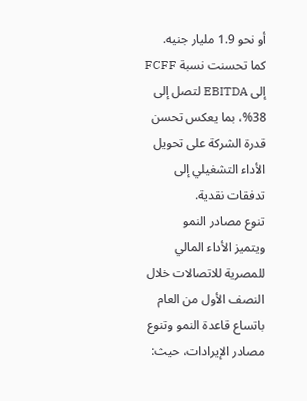أو نحو 1.9 مليار جنيه.
كما تحسنت نسبة FCFF إلى EBITDA لتصل إلى 38%، بما يعكس تحسن قدرة الشركة على تحويل الأداء التشغيلي إلى تدفقات نقدية.
تنوع مصادر النمو
ويتميز الأداء المالي للمصرية للاتصالات خلال النصف الأول من العام باتساع قاعدة النمو وتنوع مصادر الإيرادات، حيث: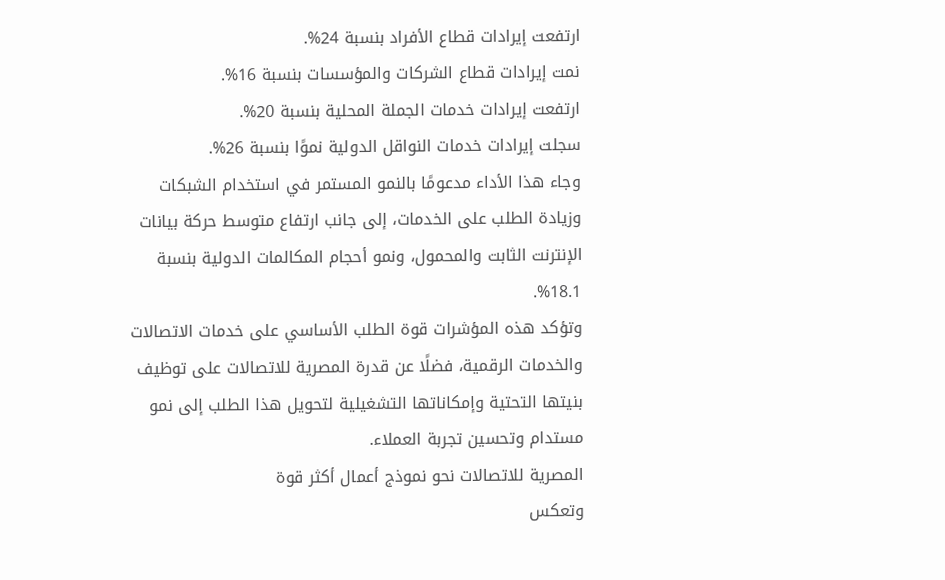ارتفعت إيرادات قطاع الأفراد بنسبة 24%.
نمت إيرادات قطاع الشركات والمؤسسات بنسبة 16%.
ارتفعت إيرادات خدمات الجملة المحلية بنسبة 20%.
سجلت إيرادات خدمات النواقل الدولية نموًا بنسبة 26%.
وجاء هذا الأداء مدعومًا بالنمو المستمر في استخدام الشبكات وزيادة الطلب على الخدمات، إلى جانب ارتفاع متوسط حركة بيانات الإنترنت الثابت والمحمول، ونمو أحجام المكالمات الدولية بنسبة 18.1%.
وتؤكد هذه المؤشرات قوة الطلب الأساسي على خدمات الاتصالات والخدمات الرقمية، فضلًا عن قدرة المصرية للاتصالات على توظيف بنيتها التحتية وإمكاناتها التشغيلية لتحويل هذا الطلب إلى نمو مستدام وتحسين تجربة العملاء.
المصرية للاتصالات نحو نموذج أعمال أكثر قوة
وتعكس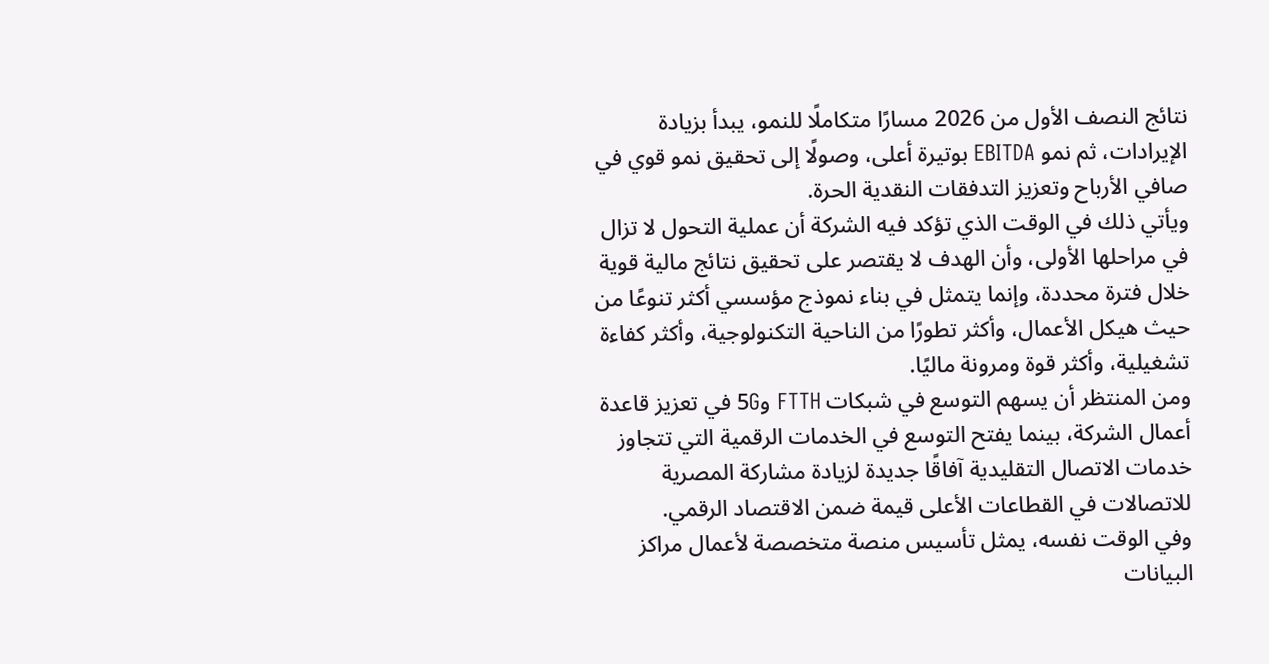نتائج النصف الأول من 2026 مسارًا متكاملًا للنمو، يبدأ بزيادة الإيرادات، ثم نمو EBITDA بوتيرة أعلى، وصولًا إلى تحقيق نمو قوي في صافي الأرباح وتعزيز التدفقات النقدية الحرة.
ويأتي ذلك في الوقت الذي تؤكد فيه الشركة أن عملية التحول لا تزال في مراحلها الأولى، وأن الهدف لا يقتصر على تحقيق نتائج مالية قوية خلال فترة محددة، وإنما يتمثل في بناء نموذج مؤسسي أكثر تنوعًا من حيث هيكل الأعمال، وأكثر تطورًا من الناحية التكنولوجية، وأكثر كفاءة تشغيلية، وأكثر قوة ومرونة ماليًا.
ومن المنتظر أن يسهم التوسع في شبكات FTTH و5G في تعزيز قاعدة أعمال الشركة، بينما يفتح التوسع في الخدمات الرقمية التي تتجاوز خدمات الاتصال التقليدية آفاقًا جديدة لزيادة مشاركة المصرية للاتصالات في القطاعات الأعلى قيمة ضمن الاقتصاد الرقمي.
وفي الوقت نفسه، يمثل تأسيس منصة متخصصة لأعمال مراكز البيانات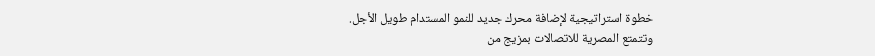خطوة استراتيجية لإضافة محرك جديد للنمو المستدام طويل الأجل.
وتتمتع المصرية للاتصالات بمزيج من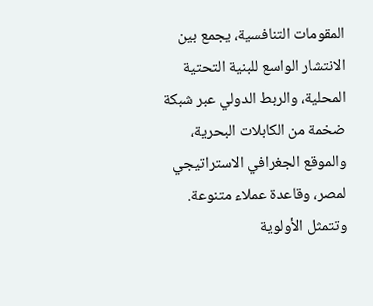المقومات التنافسية، يجمع بين الانتشار الواسع للبنية التحتية المحلية، والربط الدولي عبر شبكة ضخمة من الكابلات البحرية، والموقع الجغرافي الاستراتيجي لمصر، وقاعدة عملاء متنوعة.
وتتمثل الأولوية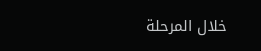خلال المرحلة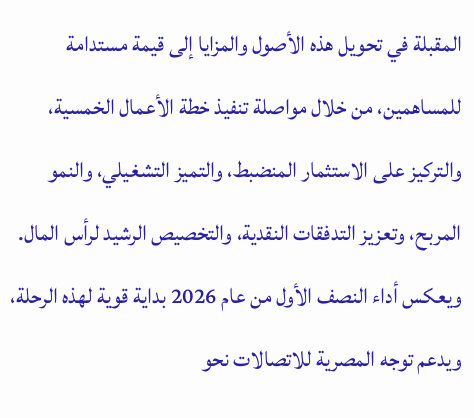المقبلة في تحويل هذه الأصول والمزايا إلى قيمة مستدامة للمساهمين، من خلال مواصلة تنفيذ خطة الأعمال الخمسية، والتركيز على الاستثمار المنضبط، والتميز التشغيلي، والنمو المربح، وتعزيز التدفقات النقدية، والتخصيص الرشيد لرأس المال.
ويعكس أداء النصف الأول من عام 2026 بداية قوية لهذه الرحلة، ويدعم توجه المصرية للاتصالات نحو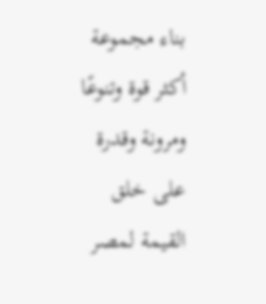بناء مجموعة أكثر قوة وتنوعًا ومرونة وقدرة على خلق القيمة لمصر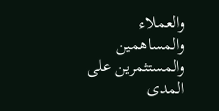والعملاء والمساهمين والمستثمرين على المدى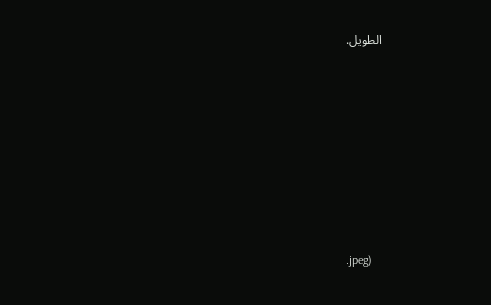الطويل.










.jpeg)